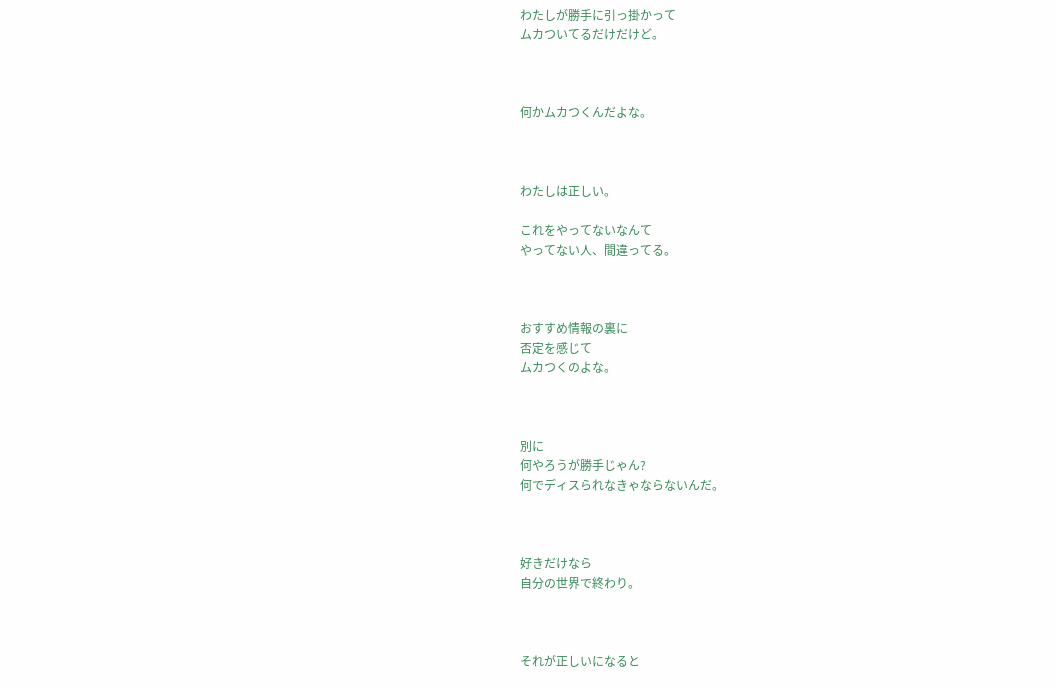わたしが勝手に引っ掛かって
ムカついてるだけだけど。



何かムカつくんだよな。



わたしは正しい。

これをやってないなんて
やってない人、間違ってる。



おすすめ情報の裏に
否定を感じて
ムカつくのよな。



別に
何やろうが勝手じゃん?
何でディスられなきゃならないんだ。



好きだけなら
自分の世界で終わり。



それが正しいになると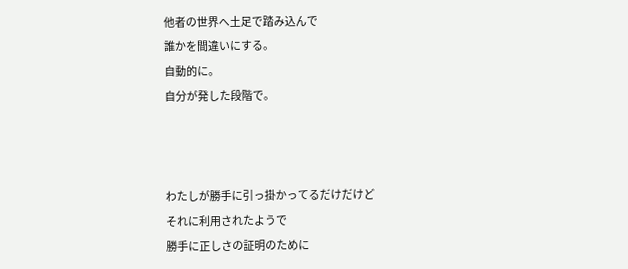他者の世界へ土足で踏み込んで
誰かを間違いにする。
自動的に。
自分が発した段階で。



わたしが勝手に引っ掛かってるだけだけど
それに利用されたようで
勝手に正しさの証明のために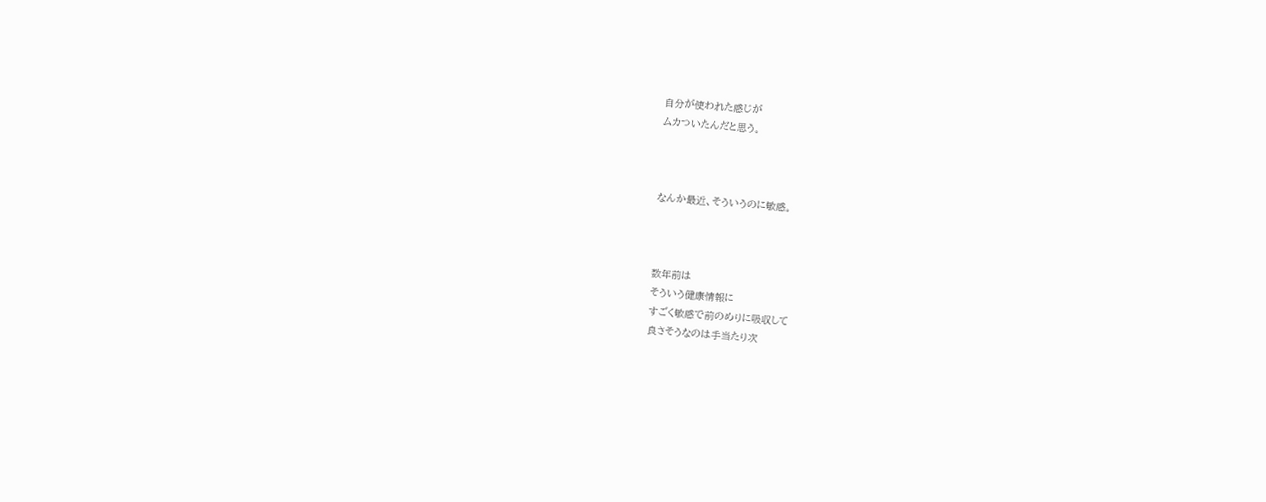自分が使われた感じが
ムカついたんだと思う。



なんか最近、そういうのに敏感。



数年前は
そういう健康情報に
すごく敏感で前のめりに吸収して
良さそうなのは手当たり次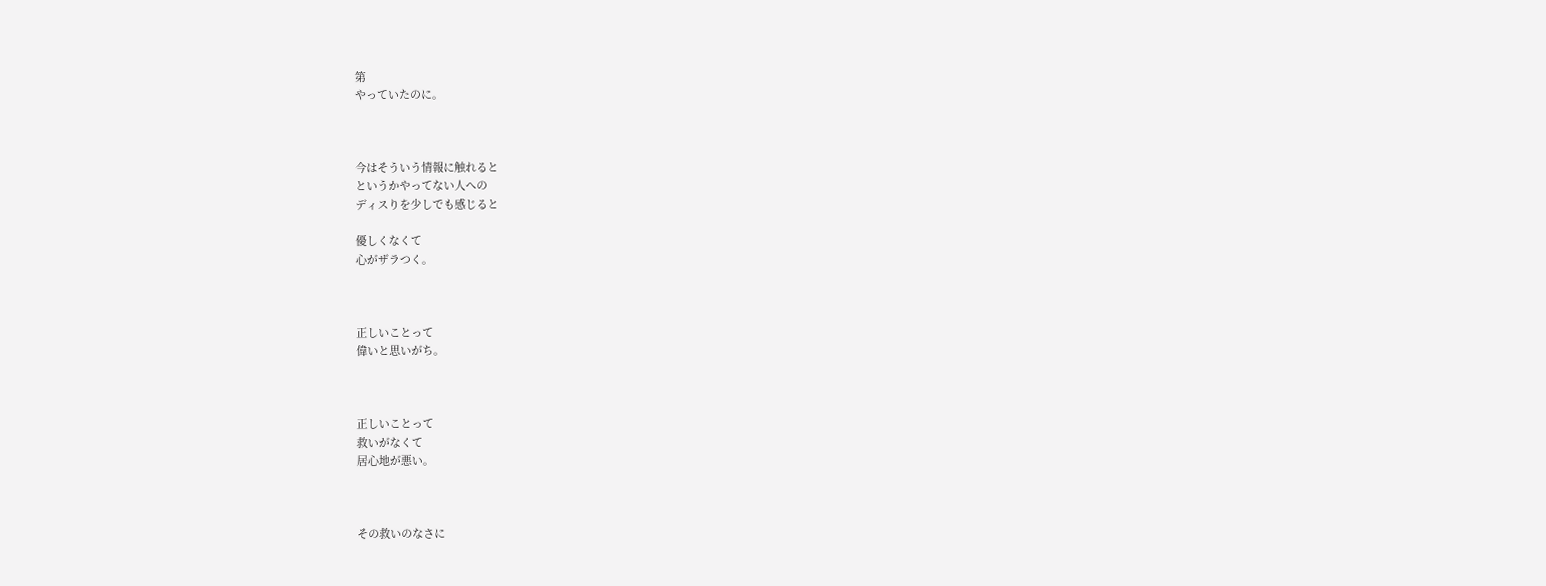第
やっていたのに。



今はそういう情報に触れると
というかやってない人への
ディスりを少しでも感じると

優しくなくて
心がザラつく。



正しいことって
偉いと思いがち。



正しいことって
救いがなくて
居心地が悪い。



その救いのなさに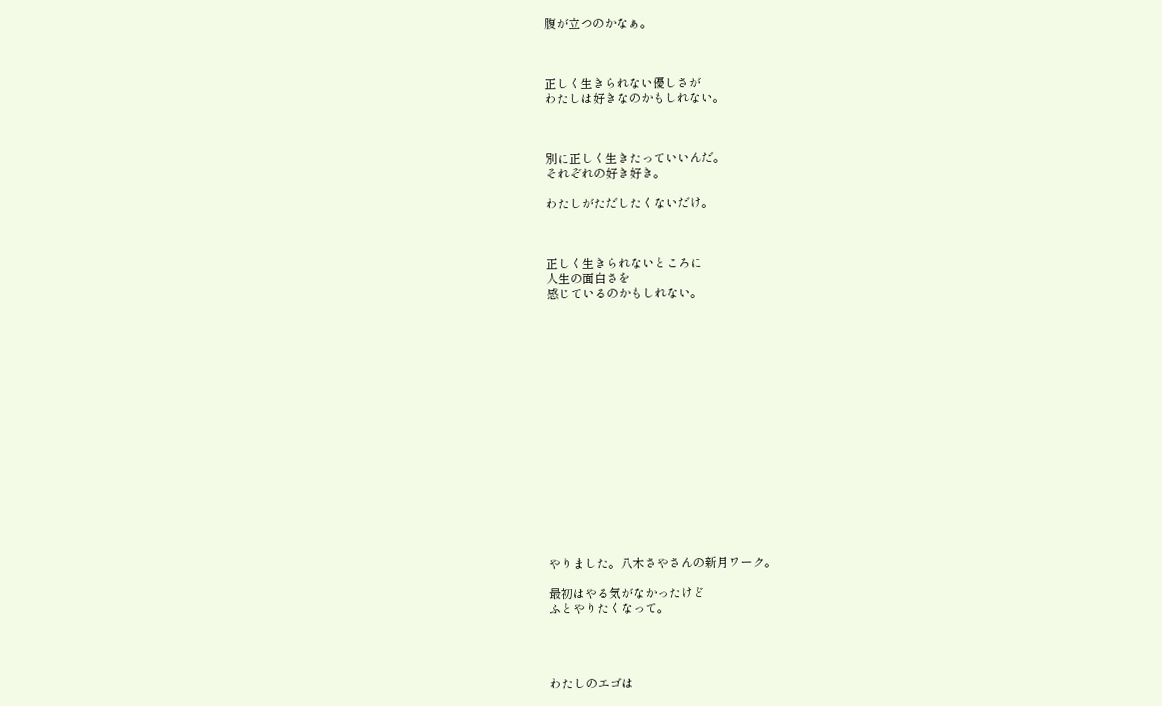腹が立つのかなぁ。



正しく生きられない優しさが
わたしは好きなのかもしれない。



別に正しく生きたっていいんだ。
それぞれの好き好き。

わたしがただしたくないだけ。



正しく生きられないところに
人生の面白さを
感じているのかもしれない。

















やりました。八木さやさんの新月ワーク。

最初はやる気がなかったけど
ふとやりたくなって。




わたしのエゴは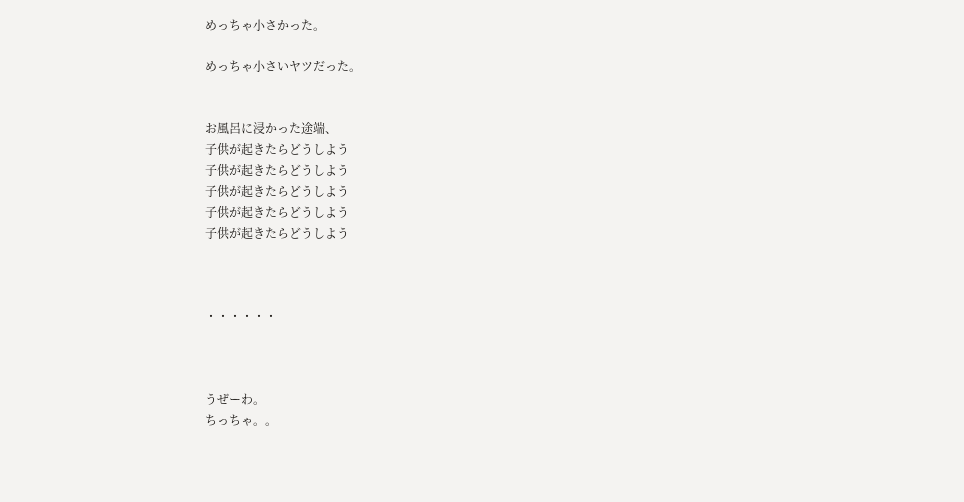めっちゃ小さかった。

めっちゃ小さいヤツだった。


お風呂に浸かった途端、
子供が起きたらどうしよう
子供が起きたらどうしよう
子供が起きたらどうしよう
子供が起きたらどうしよう
子供が起きたらどうしよう



・・・・・・



うぜーわ。
ちっちゃ。。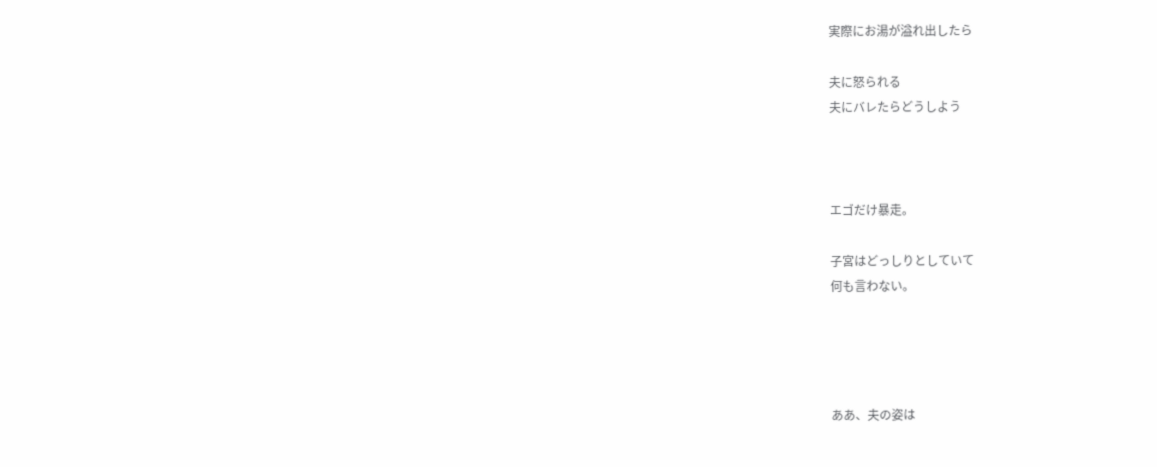実際にお湯が溢れ出したら

夫に怒られる
夫にバレたらどうしよう



エゴだけ暴走。

子宮はどっしりとしていて
何も言わない。




ああ、夫の姿は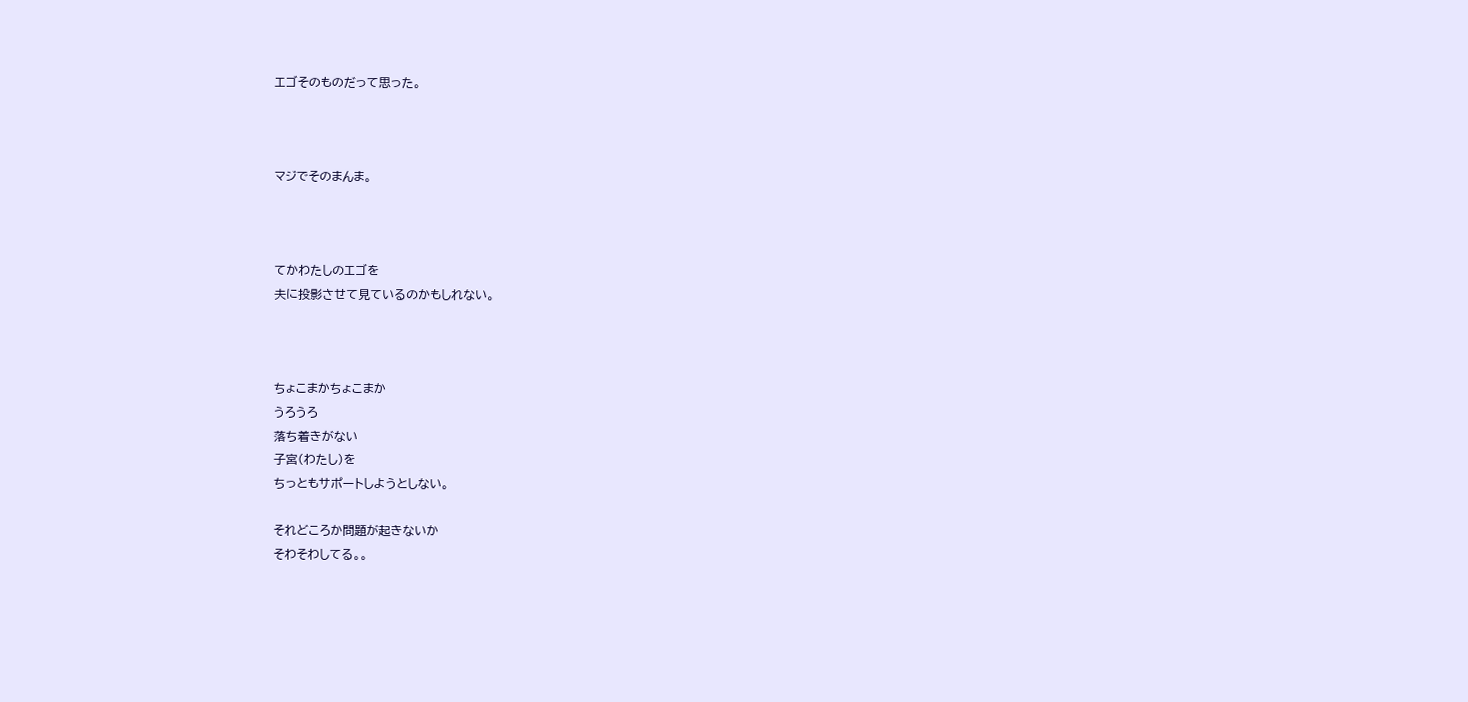エゴそのものだって思った。



マジでそのまんま。



てかわたしのエゴを
夫に投影させて見ているのかもしれない。



ちょこまかちょこまか
うろうろ
落ち着きがない
子宮(わたし)を
ちっともサポートしようとしない。

それどころか問題が起きないか
そわそわしてる。。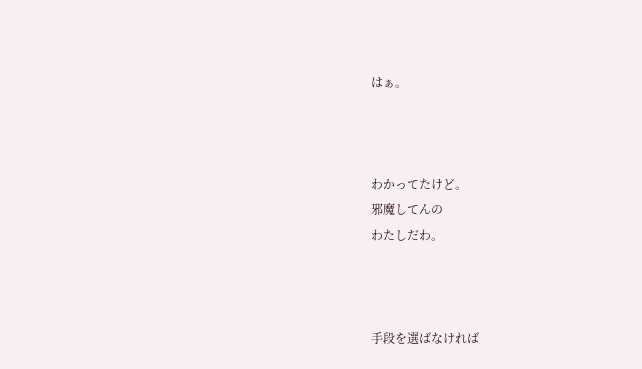はぁ。



わかってたけど。
邪魔してんの
わたしだわ。



手段を選ばなければ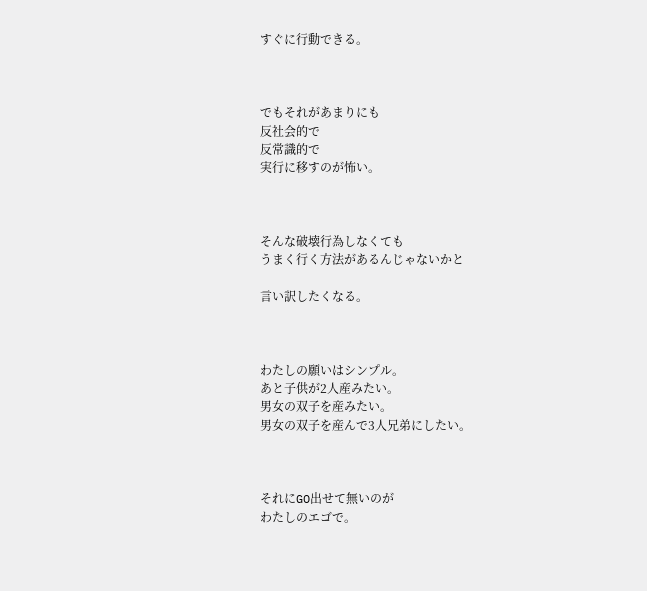すぐに行動できる。



でもそれがあまりにも
反社会的で
反常識的で
実行に移すのが怖い。



そんな破壊行為しなくても
うまく行く方法があるんじゃないかと

言い訳したくなる。



わたしの願いはシンプル。
あと子供が2人産みたい。
男女の双子を産みたい。
男女の双子を産んで3人兄弟にしたい。



それにGO出せて無いのが
わたしのエゴで。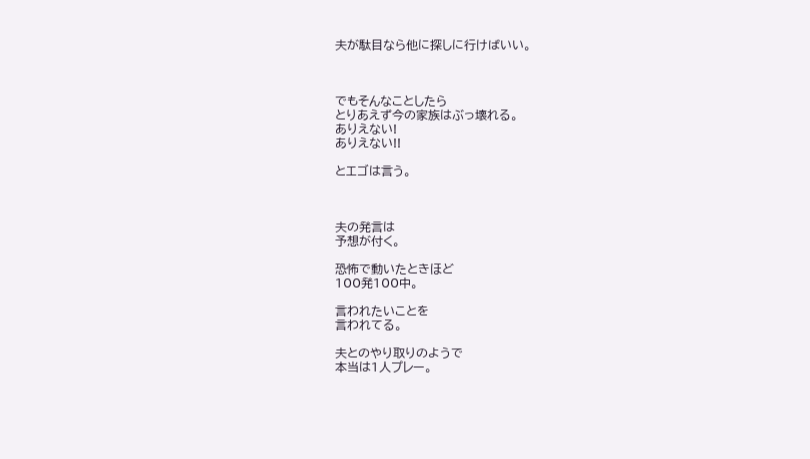夫が駄目なら他に探しに行けばいい。



でもそんなことしたら
とりあえず今の家族はぶっ壊れる。
ありえない!
ありえない!!

とエゴは言う。



夫の発言は
予想が付く。

恐怖で動いたときほど
100発100中。

言われたいことを
言われてる。

夫とのやり取りのようで
本当は1人プレー。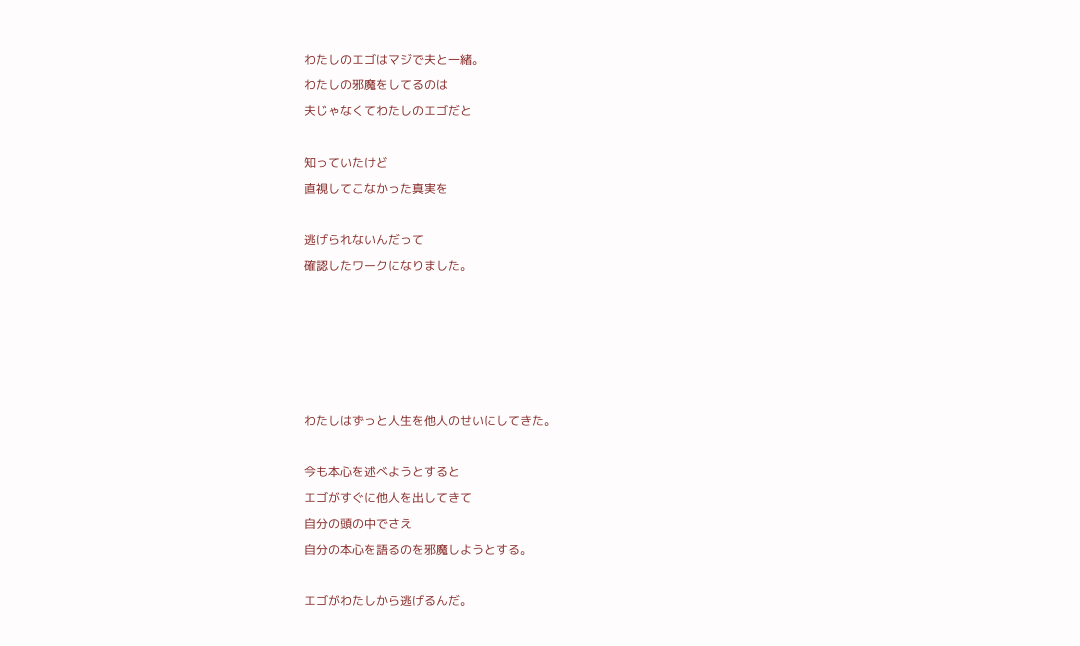わたしのエゴはマジで夫と一緒。
わたしの邪魔をしてるのは
夫じゃなくてわたしのエゴだと

知っていたけど
直視してこなかった真実を

逃げられないんだって
確認したワークになりました。





わたしはずっと人生を他人のせいにしてきた。

今も本心を述べようとすると
エゴがすぐに他人を出してきて
自分の頭の中でさえ
自分の本心を語るのを邪魔しようとする。

エゴがわたしから逃げるんだ。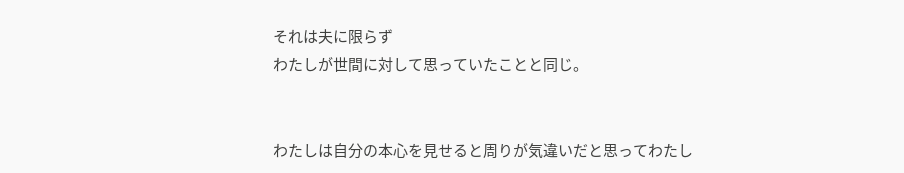それは夫に限らず
わたしが世間に対して思っていたことと同じ。


わたしは自分の本心を見せると周りが気違いだと思ってわたし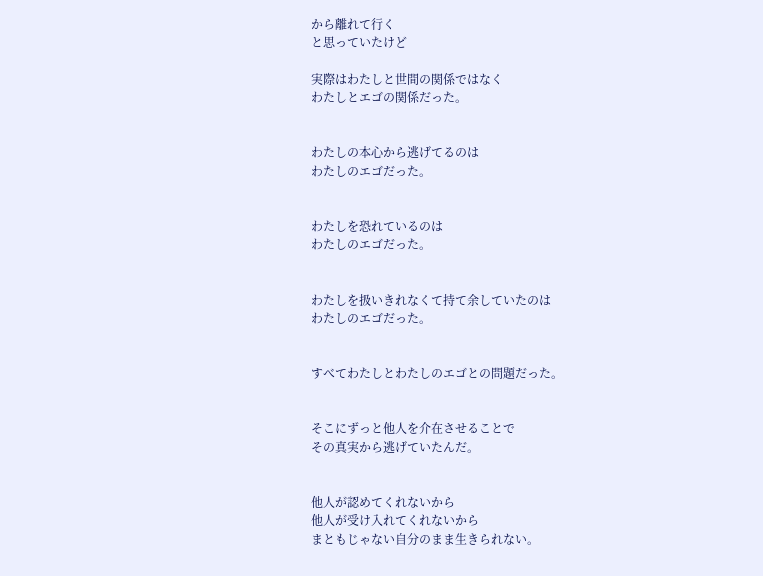から離れて行く
と思っていたけど

実際はわたしと世間の関係ではなく
わたしとエゴの関係だった。


わたしの本心から逃げてるのは
わたしのエゴだった。


わたしを恐れているのは
わたしのエゴだった。


わたしを扱いきれなくて持て余していたのは
わたしのエゴだった。


すべてわたしとわたしのエゴとの問題だった。


そこにずっと他人を介在させることで
その真実から逃げていたんだ。


他人が認めてくれないから
他人が受け入れてくれないから
まともじゃない自分のまま生きられない。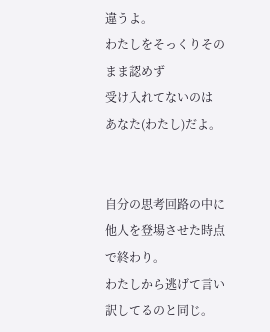違うよ。
わたしをそっくりそのまま認めず
受け入れてないのは
あなた(わたし)だよ。


自分の思考回路の中に
他人を登場させた時点で終わり。
わたしから逃げて言い訳してるのと同じ。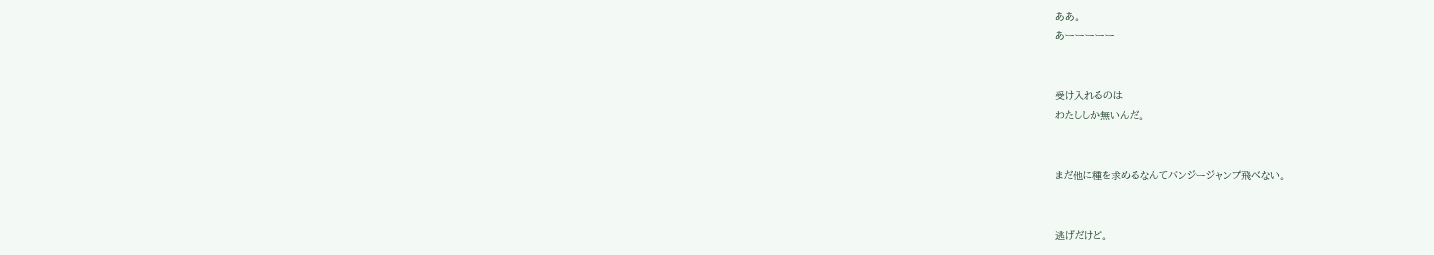ああ。
あーーーーー


受け入れるのは
わたししか無いんだ。


まだ他に種を求めるなんてバンジージャンプ飛べない。


逃げだけど。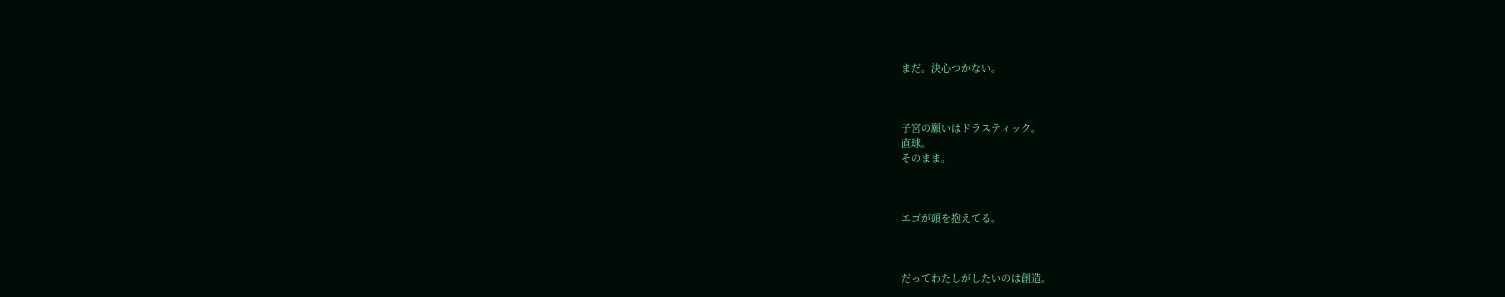まだ。決心つかない。



子宮の願いはドラスティック。
直球。
そのまま。



エゴが頭を抱えてる。



だってわたしがしたいのは創造。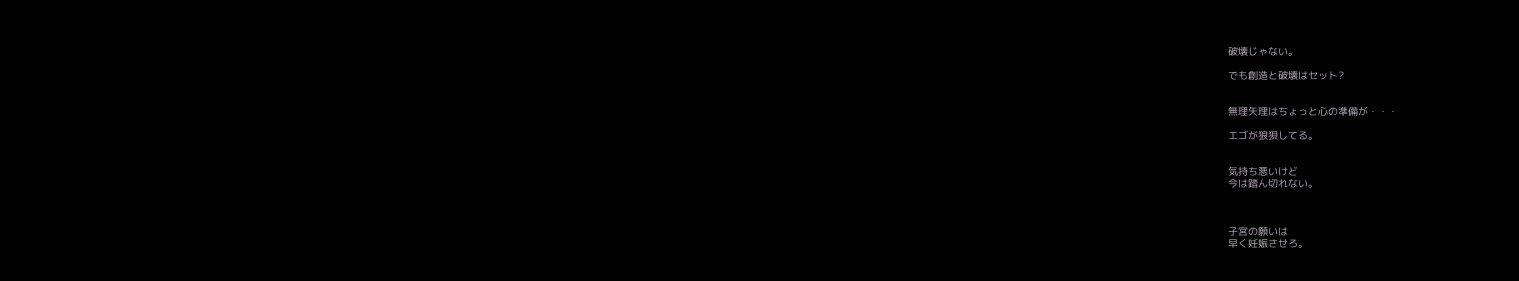破壊じゃない。

でも創造と破壊はセット?


無理矢理はちょっと心の準備が・・・

エゴが狼狽してる。


気持ち悪いけど
今は踏ん切れない。



子宮の願いは
早く妊娠させろ。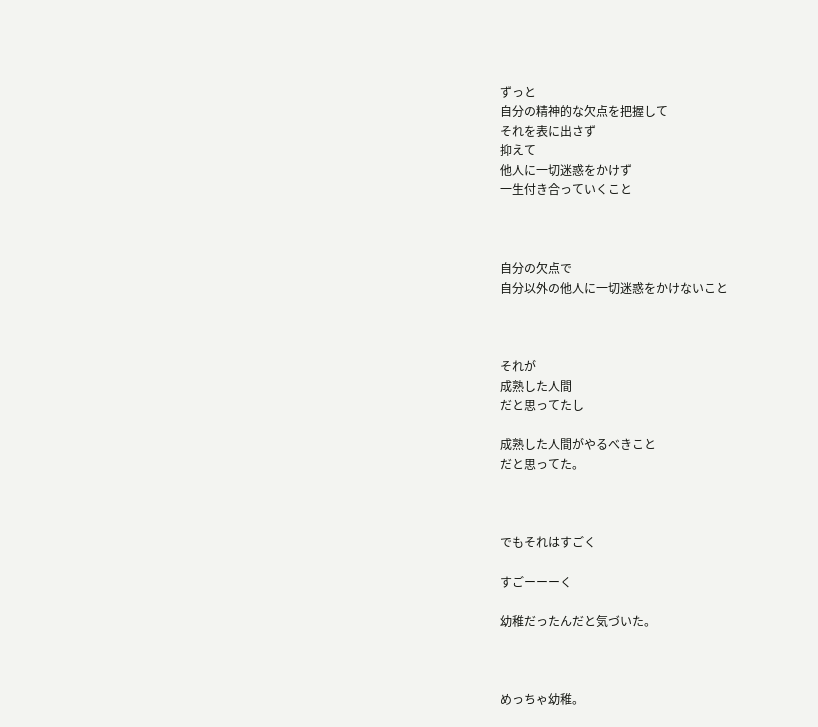ずっと
自分の精神的な欠点を把握して
それを表に出さず
抑えて
他人に一切迷惑をかけず
一生付き合っていくこと



自分の欠点で
自分以外の他人に一切迷惑をかけないこと



それが
成熟した人間
だと思ってたし

成熟した人間がやるべきこと
だと思ってた。



でもそれはすごく

すごーーーく

幼稚だったんだと気づいた。



めっちゃ幼稚。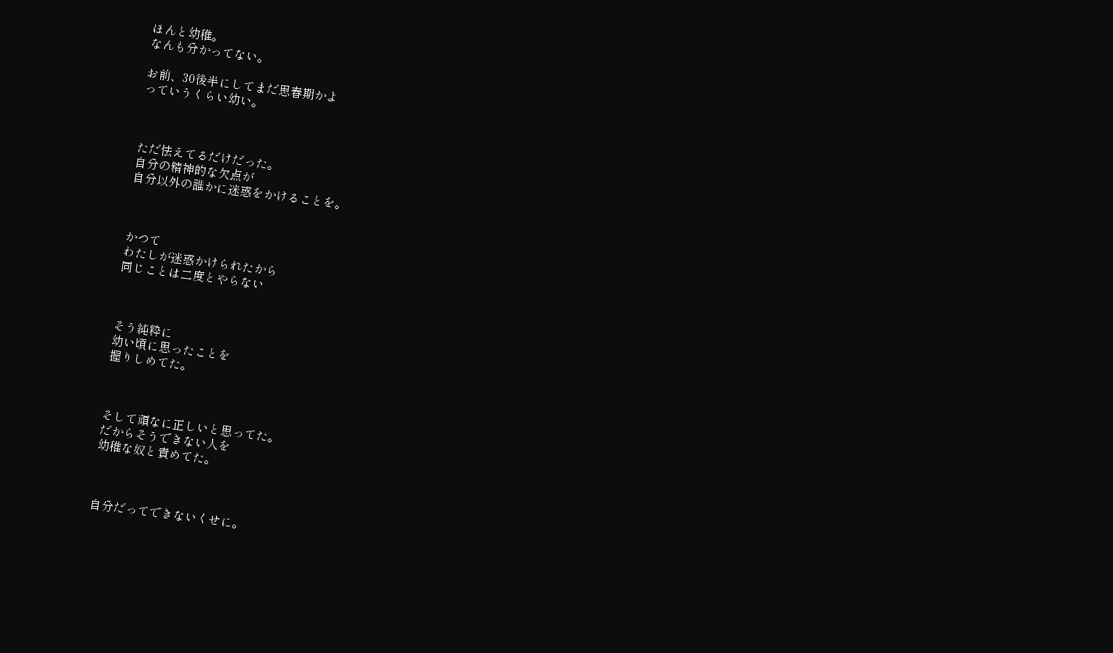ほんと幼稚。
なんも分かってない。

お前、30後半にしてまだ思春期かよ
っていうくらい幼い。



ただ怯えてるだけだった。
自分の精神的な欠点が
自分以外の誰かに迷惑をかけることを。



かつて
わたしが迷惑かけられたから
同じことは二度とやらない



そう純粋に
幼い頃に思ったことを
握りしめてた。



そして頑なに正しいと思ってた。
だからそうできない人を
幼稚な奴と責めてた。



自分だってできないくせに。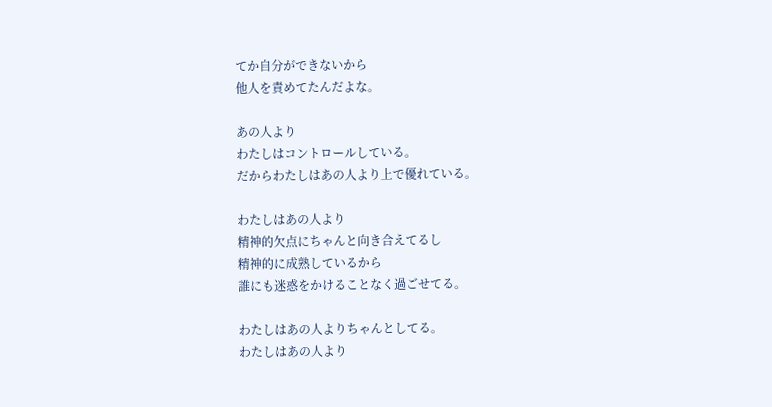てか自分ができないから
他人を責めてたんだよな。

あの人より
わたしはコントロールしている。
だからわたしはあの人より上で優れている。

わたしはあの人より
精神的欠点にちゃんと向き合えてるし
精神的に成熟しているから
誰にも迷惑をかけることなく過ごせてる。

わたしはあの人よりちゃんとしてる。
わたしはあの人より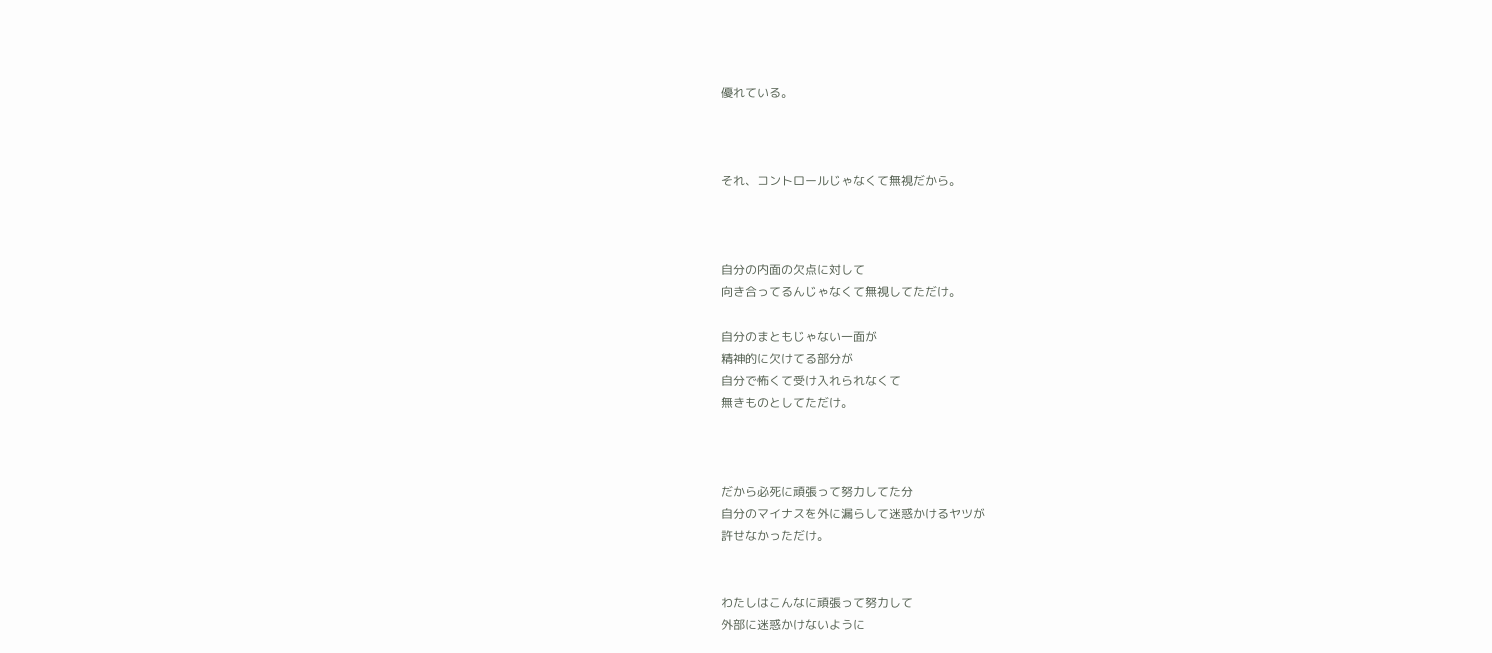優れている。



それ、コントロールじゃなくて無視だから。



自分の内面の欠点に対して
向き合ってるんじゃなくて無視してただけ。

自分のまともじゃない一面が
精神的に欠けてる部分が
自分で怖くて受け入れられなくて
無きものとしてただけ。



だから必死に頑張って努力してた分
自分のマイナスを外に漏らして迷惑かけるヤツが
許せなかっただけ。


わたしはこんなに頑張って努力して
外部に迷惑かけないように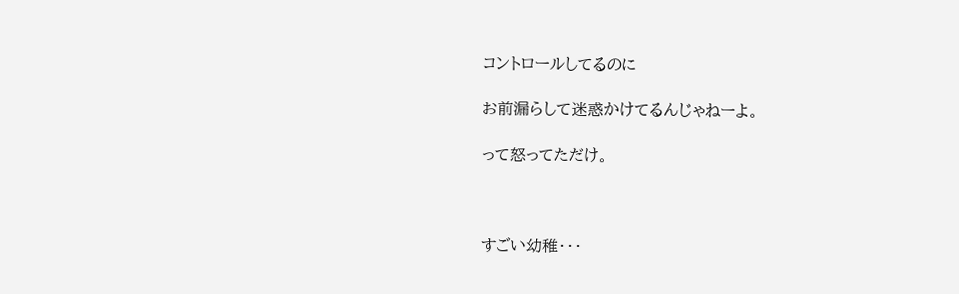コントロールしてるのに

お前漏らして迷惑かけてるんじゃねーよ。

って怒ってただけ。



すごい幼稚・・・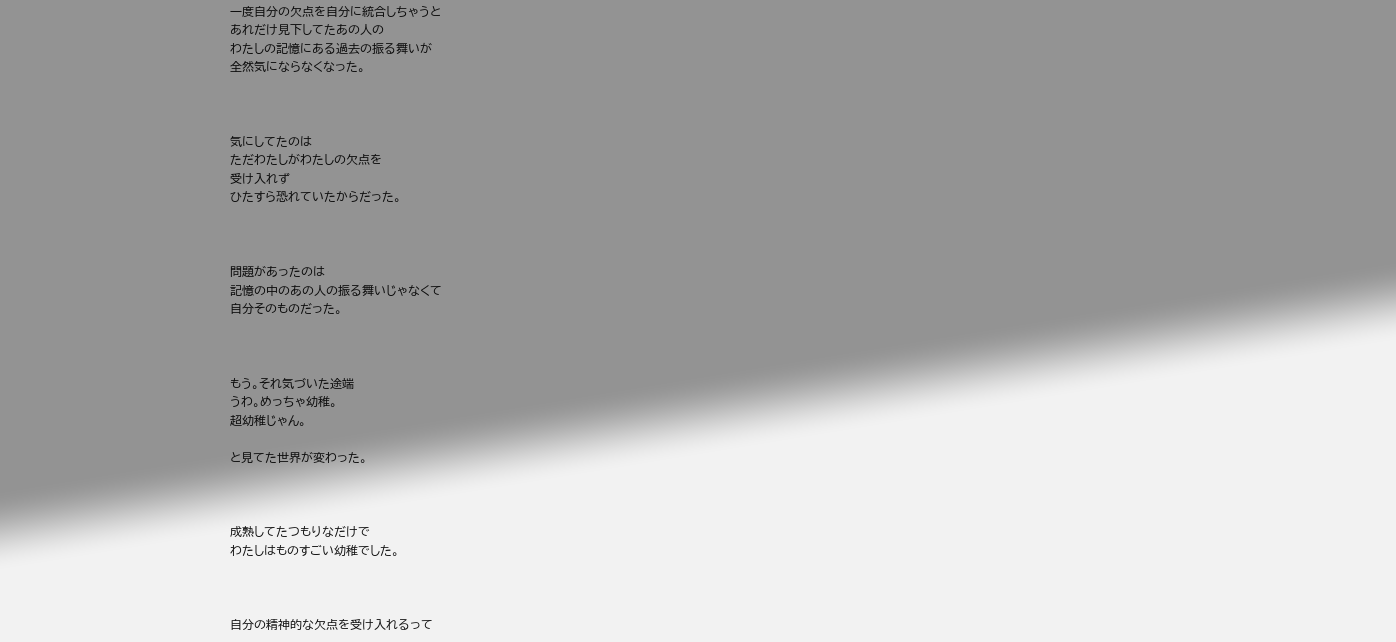一度自分の欠点を自分に統合しちゃうと
あれだけ見下してたあの人の
わたしの記憶にある過去の振る舞いが
全然気にならなくなった。



気にしてたのは
ただわたしがわたしの欠点を
受け入れず
ひたすら恐れていたからだった。



問題があったのは
記憶の中のあの人の振る舞いじゃなくて
自分そのものだった。



もう。それ気づいた途端
うわ。めっちゃ幼稚。
超幼稚じゃん。

と見てた世界が変わった。



成熟してたつもりなだけで
わたしはものすごい幼稚でした。



自分の精神的な欠点を受け入れるって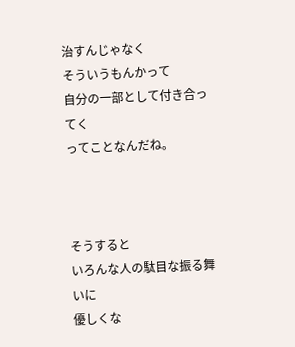治すんじゃなく
そういうもんかって
自分の一部として付き合ってく
ってことなんだね。



そうすると
いろんな人の駄目な振る舞いに
優しくな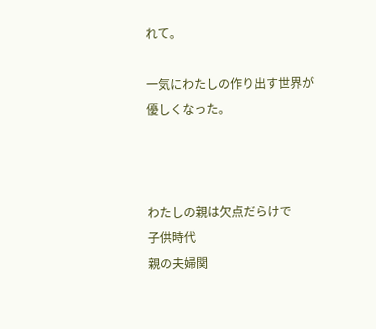れて。

一気にわたしの作り出す世界が
優しくなった。



わたしの親は欠点だらけで
子供時代
親の夫婦関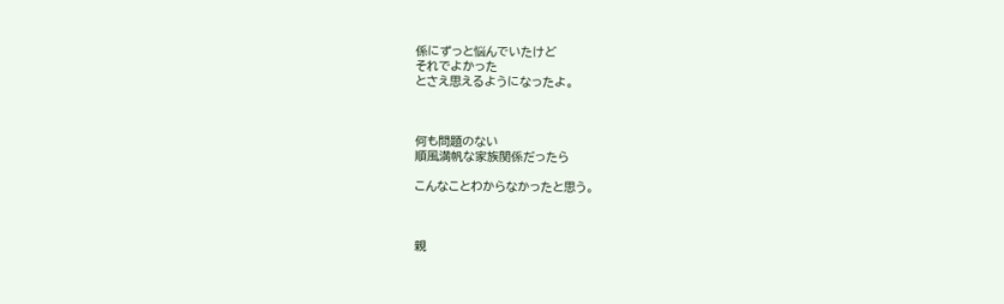係にずっと悩んでいたけど
それでよかった
とさえ思えるようになったよ。



何も問題のない
順風満帆な家族関係だったら

こんなことわからなかったと思う。



親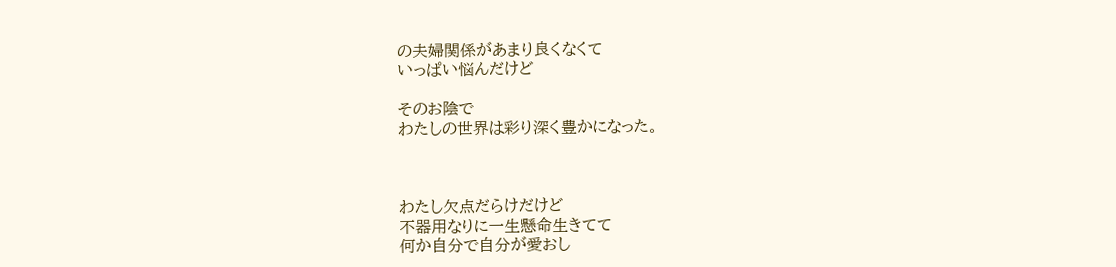の夫婦関係があまり良くなくて
いっぱい悩んだけど

そのお陰で
わたしの世界は彩り深く豊かになった。



わたし欠点だらけだけど
不器用なりに一生懸命生きてて
何か自分で自分が愛おし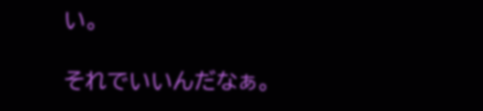い。

それでいいんだなぁ。